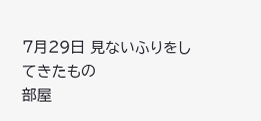7月29日 見ないふりをしてきたもの
部屋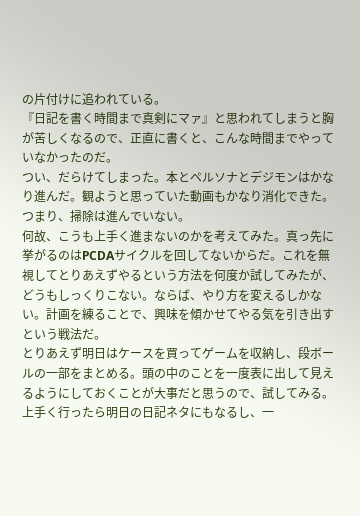の片付けに追われている。
『日記を書く時間まで真剣にマァ』と思われてしまうと胸が苦しくなるので、正直に書くと、こんな時間までやっていなかったのだ。
つい、だらけてしまった。本とペルソナとデジモンはかなり進んだ。観ようと思っていた動画もかなり消化できた。つまり、掃除は進んでいない。
何故、こうも上手く進まないのかを考えてみた。真っ先に挙がるのはPCDAサイクルを回してないからだ。これを無視してとりあえずやるという方法を何度か試してみたが、どうもしっくりこない。ならば、やり方を変えるしかない。計画を練ることで、興味を傾かせてやる気を引き出すという戦法だ。
とりあえず明日はケースを買ってゲームを収納し、段ボールの一部をまとめる。頭の中のことを一度表に出して見えるようにしておくことが大事だと思うので、試してみる。
上手く行ったら明日の日記ネタにもなるし、一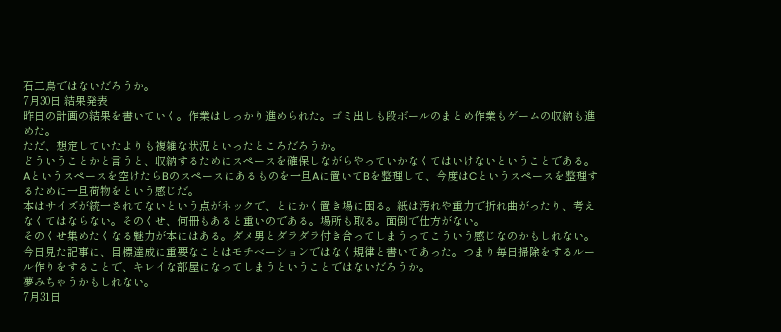石二鳥ではないだろうか。
7月30日 結果発表
昨日の計画の結果を書いていく。作業はしっかり進められた。ゴミ出しも段ボールのまとめ作業もゲームの収納も進めた。
ただ、想定していたよりも複雑な状況といったところだろうか。
どういうことかと言うと、収納するためにスペースを確保しながらやっていかなくてはいけないということである。Aというスペースを空けたらBのスペースにあるものを一旦Aに置いてBを整理して、今度はCというスペースを整理するために一旦荷物をという感じだ。
本はサイズが統一されてないという点がネックで、とにかく置き場に困る。紙は汚れや重力で折れ曲がったり、考えなくてはならない。そのくせ、何冊もあると重いのである。場所も取る。面倒で仕方がない。
そのくせ集めたくなる魅力が本にはある。ダメ男とダラダラ付き合ってしまうってこういう感じなのかもしれない。
今日見た記事に、目標達成に重要なことはモチベーションではなく規律と書いてあった。つまり毎日掃除をするルール作りをすることで、キレイな部屋になってしまうということではないだろうか。
夢みちゃうかもしれない。
7月31日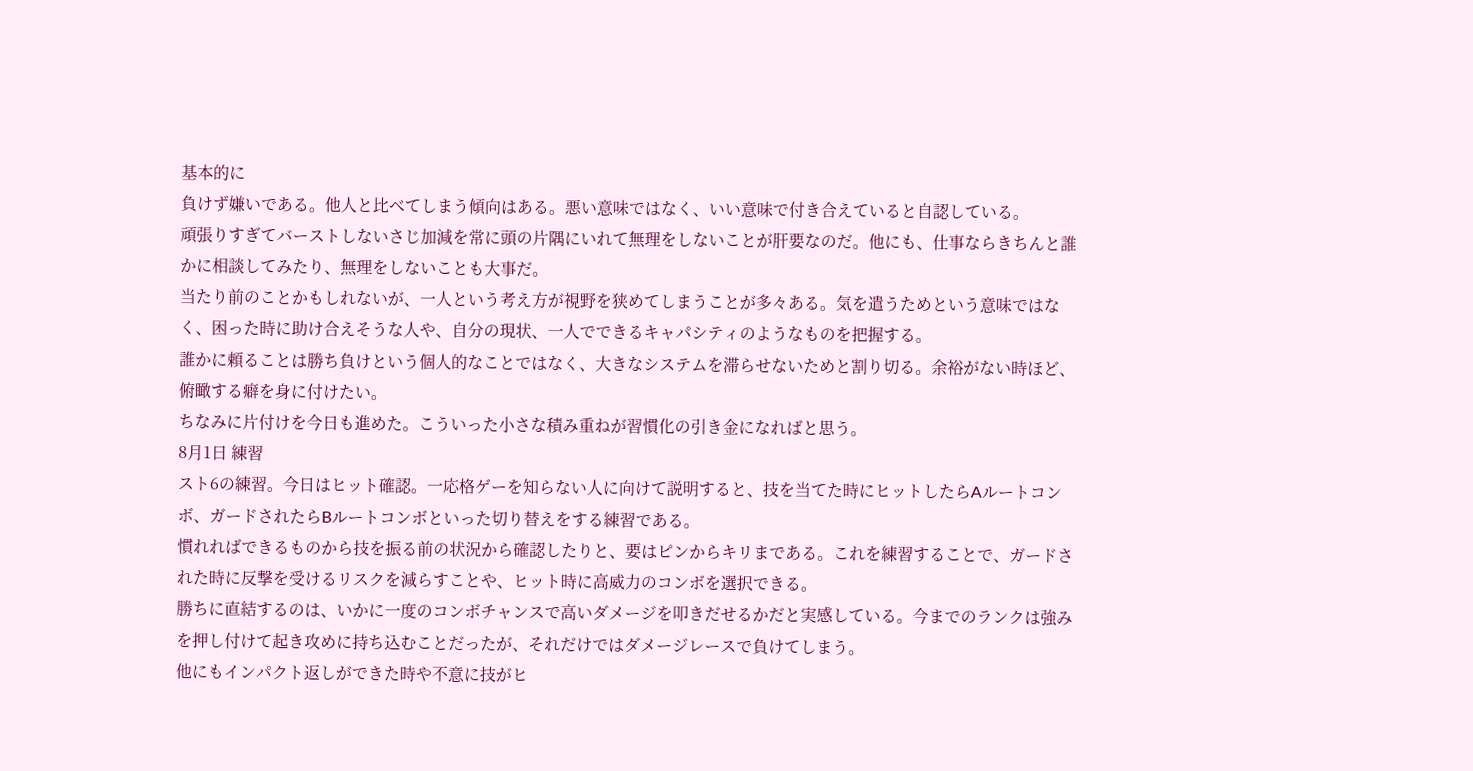基本的に
負けず嫌いである。他人と比べてしまう傾向はある。悪い意味ではなく、いい意味で付き合えていると自認している。
頑張りすぎてバーストしないさじ加減を常に頭の片隅にいれて無理をしないことが肝要なのだ。他にも、仕事ならきちんと誰かに相談してみたり、無理をしないことも大事だ。
当たり前のことかもしれないが、一人という考え方が視野を狭めてしまうことが多々ある。気を遣うためという意味ではなく、困った時に助け合えそうな人や、自分の現状、一人でできるキャパシティのようなものを把握する。
誰かに頼ることは勝ち負けという個人的なことではなく、大きなシステムを滞らせないためと割り切る。余裕がない時ほど、俯瞰する癖を身に付けたい。
ちなみに片付けを今日も進めた。こういった小さな積み重ねが習慣化の引き金になればと思う。
8月1日 練習
スト6の練習。今日はヒット確認。一応格ゲーを知らない人に向けて説明すると、技を当てた時にヒットしたらAルートコンボ、ガードされたらBルートコンボといった切り替えをする練習である。
慣れればできるものから技を振る前の状況から確認したりと、要はピンからキリまである。これを練習することで、ガードされた時に反撃を受けるリスクを減らすことや、ヒット時に高威力のコンボを選択できる。
勝ちに直結するのは、いかに一度のコンボチャンスで高いダメージを叩きだせるかだと実感している。今までのランクは強みを押し付けて起き攻めに持ち込むことだったが、それだけではダメージレースで負けてしまう。
他にもインパクト返しができた時や不意に技がヒ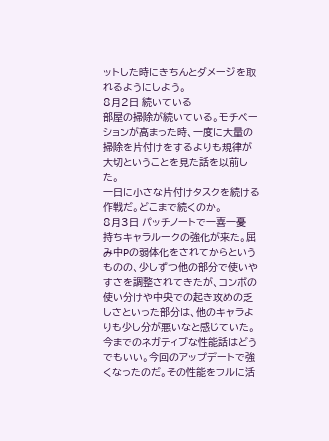ットした時にきちんとダメージを取れるようにしよう。
8月2日 続いている
部屋の掃除が続いている。モチベーションが高まった時、一度に大量の掃除を片付けをするよりも規律が大切ということを見た話を以前した。
一日に小さな片付けタスクを続ける作戦だ。どこまで続くのか。
8月3日 パッチノートで一喜一憂
持ちキャラルークの強化が来た。屈み中Pの弱体化をされてからというものの、少しずつ他の部分で使いやすさを調整されてきたが、コンボの使い分けや中央での起き攻めの乏しさといった部分は、他のキャラよりも少し分が悪いなと感じていた。
今までのネガティブな性能話はどうでもいい。今回のアップデートで強くなったのだ。その性能をフルに活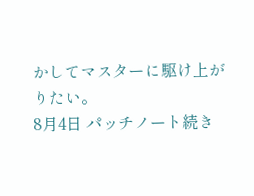かしてマスターに駆け上がりたい。
8月4日 パッチノート続き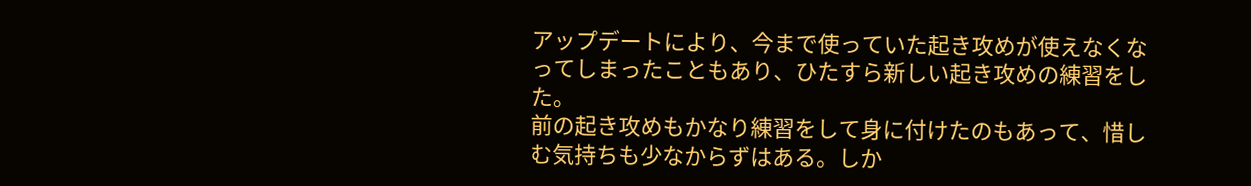アップデートにより、今まで使っていた起き攻めが使えなくなってしまったこともあり、ひたすら新しい起き攻めの練習をした。
前の起き攻めもかなり練習をして身に付けたのもあって、惜しむ気持ちも少なからずはある。しか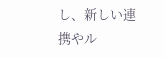し、新しい連携やル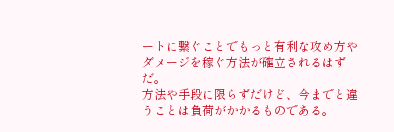ートに繋ぐことでもっと有利な攻め方やダメージを稼ぐ方法が確立されるはずだ。
方法や手段に限らずだけど、今までと違うことは負荷がかかるものである。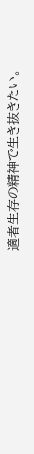適者生存の精神で生き抜きたい。